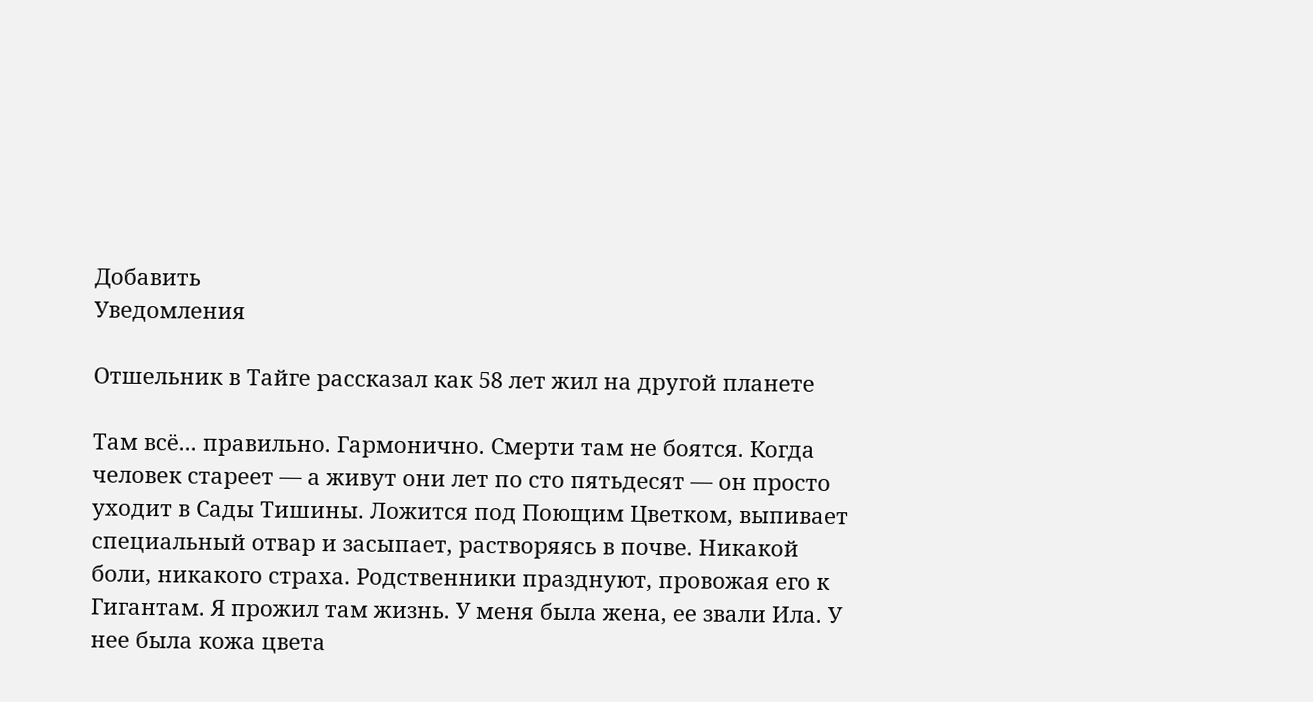Добавить
Уведомления

Отшельник в Тайге рассказал как 58 лет жил на другой планете

Там всё... правильно. Гармонично. Смерти там не боятся. Когда человек стареет — а живут они лет по сто пятьдесят — он просто уходит в Сады Тишины. Ложится под Поющим Цветком, выпивает специальный отвар и засыпает, растворяясь в почве. Никакой боли, никакого страха. Родственники празднуют, провожая его к Гигантам. Я прожил там жизнь. У меня была жена, ее звали Ила. У нее была кожа цвета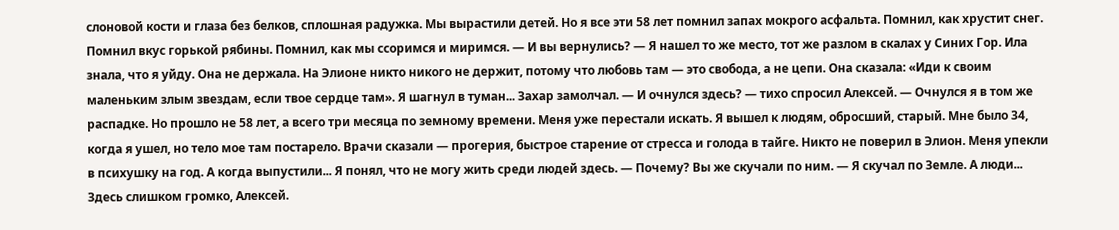слоновой кости и глаза без белков, сплошная радужка. Мы вырастили детей. Но я все эти 58 лет помнил запах мокрого асфальта. Помнил, как хрустит снег. Помнил вкус горькой рябины. Помнил, как мы ссоримся и миримся. — И вы вернулись? — Я нашел то же место, тот же разлом в скалах у Синих Гор. Ила знала, что я уйду. Она не держала. На Элионе никто никого не держит, потому что любовь там — это свобода, а не цепи. Она сказала: «Иди к своим маленьким злым звездам, если твое сердце там». Я шагнул в туман... Захар замолчал. — И очнулся здесь? — тихо спросил Алексей. — Очнулся я в том же распадке. Но прошло не 58 лет, а всего три месяца по земному времени. Меня уже перестали искать. Я вышел к людям, обросший, старый. Мне было 34, когда я ушел, но тело мое там постарело. Врачи сказали — прогерия, быстрое старение от стресса и голода в тайге. Никто не поверил в Элион. Меня упекли в психушку на год. А когда выпустили... Я понял, что не могу жить среди людей здесь. — Почему? Вы же скучали по ним. — Я скучал по Земле. А люди... Здесь слишком громко, Алексей.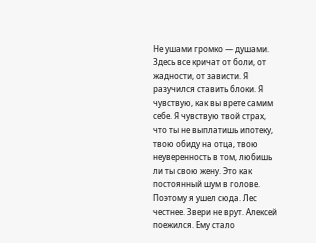Не ушами громко — душами. Здесь все кричат от боли, от жадности, от зависти. Я разучился ставить блоки. Я чувствую, как вы врете самим себе. Я чувствую твой страх, что ты не выплатишь ипотеку, твою обиду на отца, твою неуверенность в том, любишь ли ты свою жену. Это как постоянный шум в голове. Поэтому я ушел сюда. Лес честнее. Звери не врут. Алексей поежился. Ему стало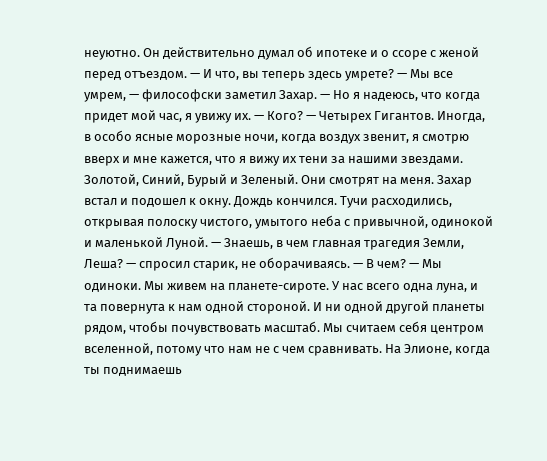неуютно. Он действительно думал об ипотеке и о ссоре с женой перед отъездом. — И что, вы теперь здесь умрете? — Мы все умрем, — философски заметил Захар. — Но я надеюсь, что когда придет мой час, я увижу их. — Кого? — Четырех Гигантов. Иногда, в особо ясные морозные ночи, когда воздух звенит, я смотрю вверх и мне кажется, что я вижу их тени за нашими звездами. Золотой, Синий, Бурый и Зеленый. Они смотрят на меня. Захар встал и подошел к окну. Дождь кончился. Тучи расходились, открывая полоску чистого, умытого неба с привычной, одинокой и маленькой Луной. — Знаешь, в чем главная трагедия Земли, Леша? — спросил старик, не оборачиваясь. — В чем? — Мы одиноки. Мы живем на планете-сироте. У нас всего одна луна, и та повернута к нам одной стороной. И ни одной другой планеты рядом, чтобы почувствовать масштаб. Мы считаем себя центром вселенной, потому что нам не с чем сравнивать. На Элионе, когда ты поднимаешь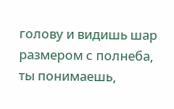голову и видишь шар размером с полнеба, ты понимаешь,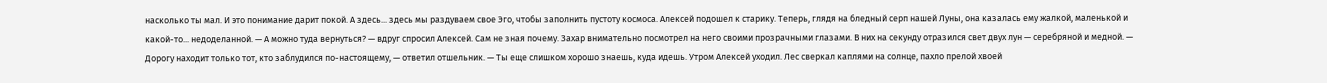насколько ты мал. И это понимание дарит покой. А здесь... здесь мы раздуваем свое Эго, чтобы заполнить пустоту космоса. Алексей подошел к старику. Теперь, глядя на бледный серп нашей Луны, она казалась ему жалкой, маленькой и какой-то... недоделанной. — А можно туда вернуться? — вдруг спросил Алексей. Сам не зная почему. Захар внимательно посмотрел на него своими прозрачными глазами. В них на секунду отразился свет двух лун — серебряной и медной. — Дорогу находит только тот, кто заблудился по-настоящему, — ответил отшельник. — Ты еще слишком хорошо знаешь, куда идешь. Утром Алексей уходил. Лес сверкал каплями на солнце, пахло прелой хвоей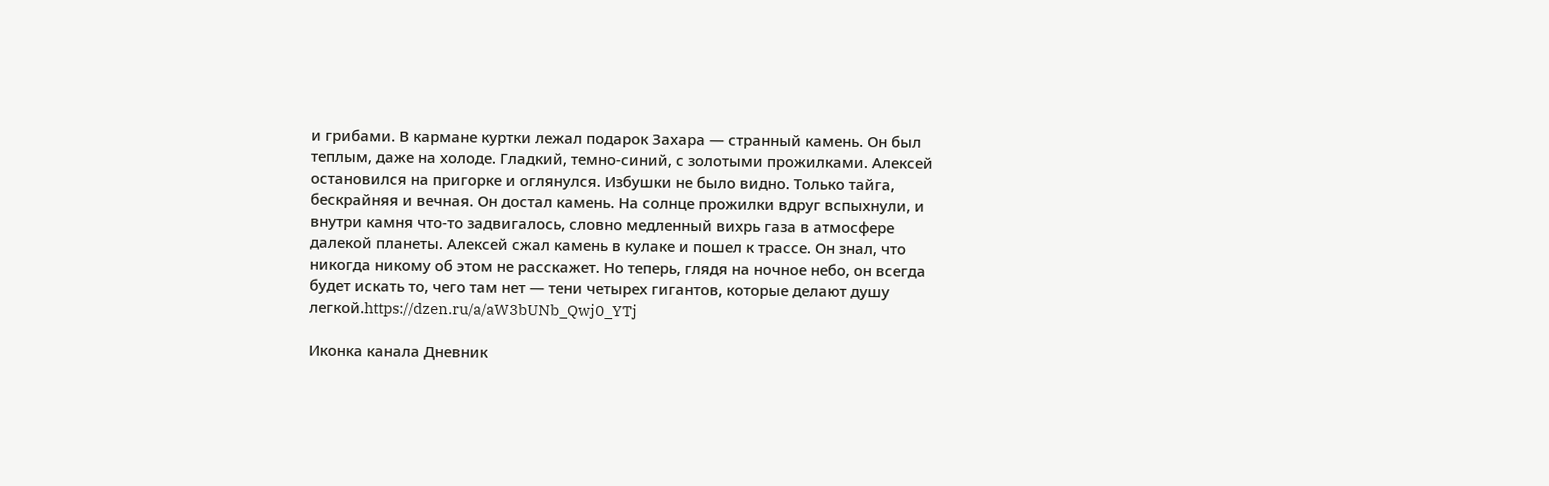и грибами. В кармане куртки лежал подарок Захара — странный камень. Он был теплым, даже на холоде. Гладкий, темно-синий, с золотыми прожилками. Алексей остановился на пригорке и оглянулся. Избушки не было видно. Только тайга, бескрайняя и вечная. Он достал камень. На солнце прожилки вдруг вспыхнули, и внутри камня что-то задвигалось, словно медленный вихрь газа в атмосфере далекой планеты. Алексей сжал камень в кулаке и пошел к трассе. Он знал, что никогда никому об этом не расскажет. Но теперь, глядя на ночное небо, он всегда будет искать то, чего там нет — тени четырех гигантов, которые делают душу легкой.https://dzen.ru/a/aW3bUNb_Qwj0_YTj

Иконка канала Дневник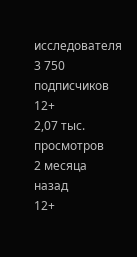исследователя
3 750 подписчиков
12+
2,07 тыс. просмотров
2 месяца назад
12+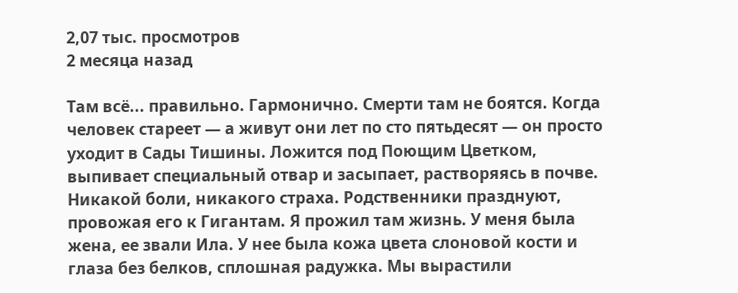2,07 тыс. просмотров
2 месяца назад

Там всё... правильно. Гармонично. Смерти там не боятся. Когда человек стареет — а живут они лет по сто пятьдесят — он просто уходит в Сады Тишины. Ложится под Поющим Цветком, выпивает специальный отвар и засыпает, растворяясь в почве. Никакой боли, никакого страха. Родственники празднуют, провожая его к Гигантам. Я прожил там жизнь. У меня была жена, ее звали Ила. У нее была кожа цвета слоновой кости и глаза без белков, сплошная радужка. Мы вырастили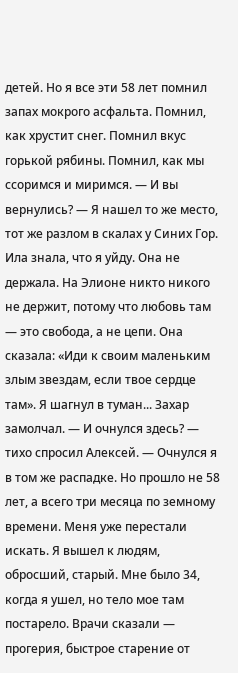детей. Но я все эти 58 лет помнил запах мокрого асфальта. Помнил, как хрустит снег. Помнил вкус горькой рябины. Помнил, как мы ссоримся и миримся. — И вы вернулись? — Я нашел то же место, тот же разлом в скалах у Синих Гор. Ила знала, что я уйду. Она не держала. На Элионе никто никого не держит, потому что любовь там — это свобода, а не цепи. Она сказала: «Иди к своим маленьким злым звездам, если твое сердце там». Я шагнул в туман... Захар замолчал. — И очнулся здесь? — тихо спросил Алексей. — Очнулся я в том же распадке. Но прошло не 58 лет, а всего три месяца по земному времени. Меня уже перестали искать. Я вышел к людям, обросший, старый. Мне было 34, когда я ушел, но тело мое там постарело. Врачи сказали — прогерия, быстрое старение от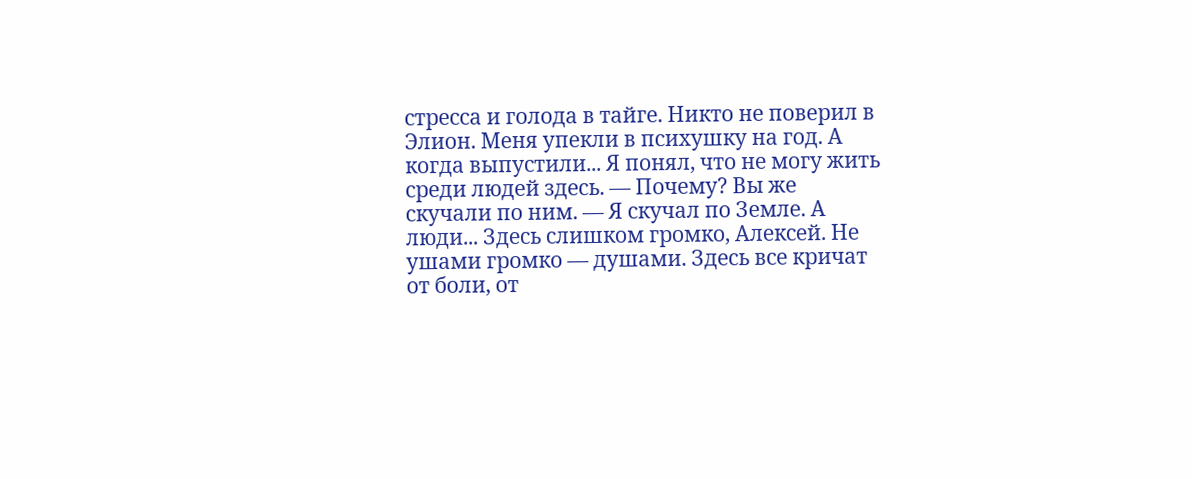стресса и голода в тайге. Никто не поверил в Элион. Меня упекли в психушку на год. А когда выпустили... Я понял, что не могу жить среди людей здесь. — Почему? Вы же скучали по ним. — Я скучал по Земле. А люди... Здесь слишком громко, Алексей. Не ушами громко — душами. Здесь все кричат от боли, от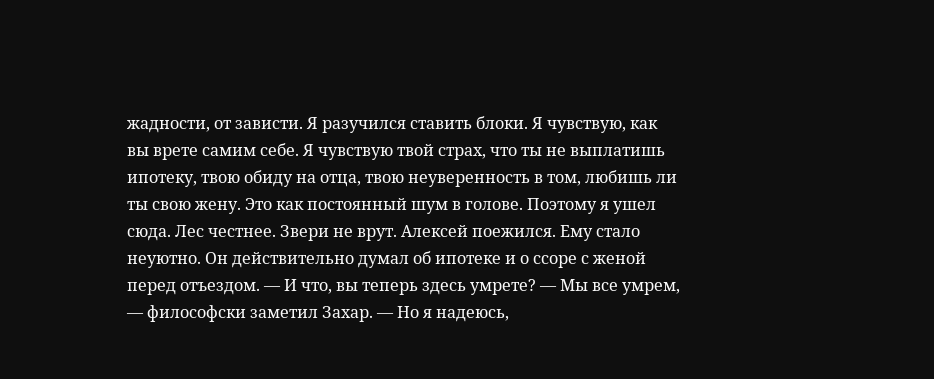жадности, от зависти. Я разучился ставить блоки. Я чувствую, как вы врете самим себе. Я чувствую твой страх, что ты не выплатишь ипотеку, твою обиду на отца, твою неуверенность в том, любишь ли ты свою жену. Это как постоянный шум в голове. Поэтому я ушел сюда. Лес честнее. Звери не врут. Алексей поежился. Ему стало неуютно. Он действительно думал об ипотеке и о ссоре с женой перед отъездом. — И что, вы теперь здесь умрете? — Мы все умрем, — философски заметил Захар. — Но я надеюсь,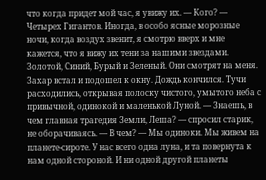что когда придет мой час, я увижу их. — Кого? — Четырех Гигантов. Иногда, в особо ясные морозные ночи, когда воздух звенит, я смотрю вверх и мне кажется, что я вижу их тени за нашими звездами. Золотой, Синий, Бурый и Зеленый. Они смотрят на меня. Захар встал и подошел к окну. Дождь кончился. Тучи расходились, открывая полоску чистого, умытого неба с привычной, одинокой и маленькой Луной. — Знаешь, в чем главная трагедия Земли, Леша? — спросил старик, не оборачиваясь. — В чем? — Мы одиноки. Мы живем на планете-сироте. У нас всего одна луна, и та повернута к нам одной стороной. И ни одной другой планеты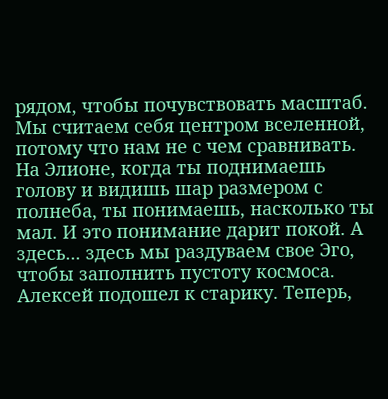рядом, чтобы почувствовать масштаб. Мы считаем себя центром вселенной, потому что нам не с чем сравнивать. На Элионе, когда ты поднимаешь голову и видишь шар размером с полнеба, ты понимаешь, насколько ты мал. И это понимание дарит покой. А здесь... здесь мы раздуваем свое Эго, чтобы заполнить пустоту космоса. Алексей подошел к старику. Теперь,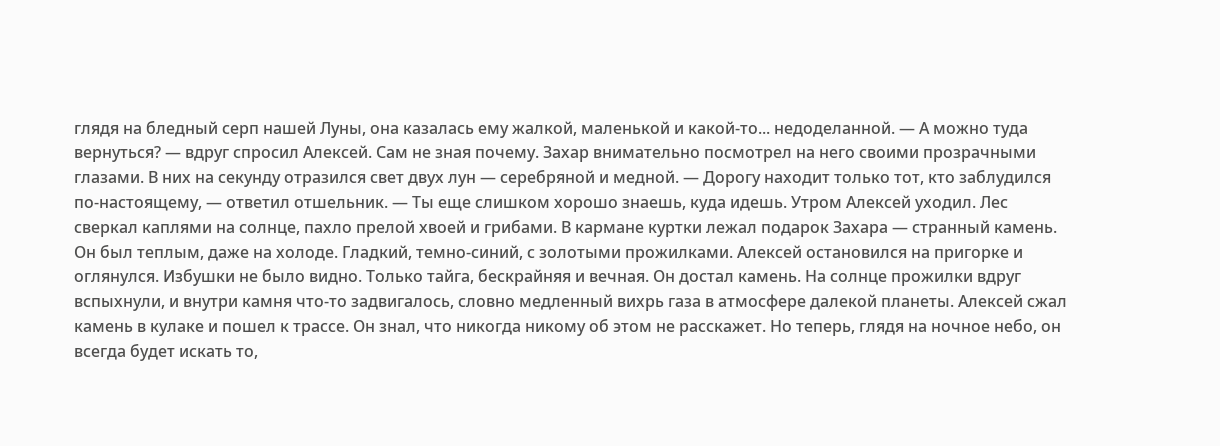глядя на бледный серп нашей Луны, она казалась ему жалкой, маленькой и какой-то... недоделанной. — А можно туда вернуться? — вдруг спросил Алексей. Сам не зная почему. Захар внимательно посмотрел на него своими прозрачными глазами. В них на секунду отразился свет двух лун — серебряной и медной. — Дорогу находит только тот, кто заблудился по-настоящему, — ответил отшельник. — Ты еще слишком хорошо знаешь, куда идешь. Утром Алексей уходил. Лес сверкал каплями на солнце, пахло прелой хвоей и грибами. В кармане куртки лежал подарок Захара — странный камень. Он был теплым, даже на холоде. Гладкий, темно-синий, с золотыми прожилками. Алексей остановился на пригорке и оглянулся. Избушки не было видно. Только тайга, бескрайняя и вечная. Он достал камень. На солнце прожилки вдруг вспыхнули, и внутри камня что-то задвигалось, словно медленный вихрь газа в атмосфере далекой планеты. Алексей сжал камень в кулаке и пошел к трассе. Он знал, что никогда никому об этом не расскажет. Но теперь, глядя на ночное небо, он всегда будет искать то,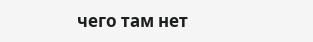чего там нет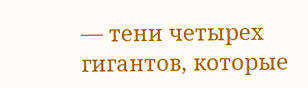— тени четырех гигантов, которые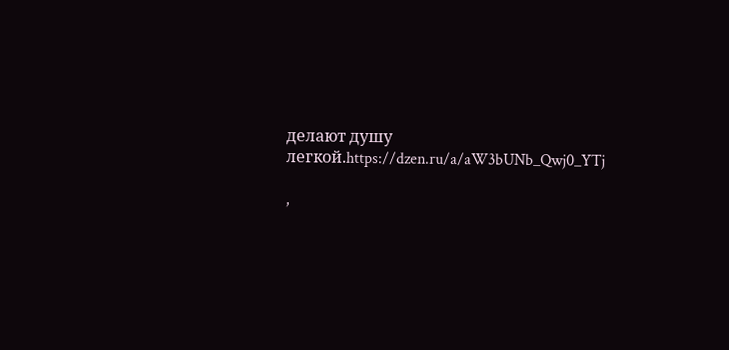делают душу легкой.https://dzen.ru/a/aW3bUNb_Qwj0_YTj

,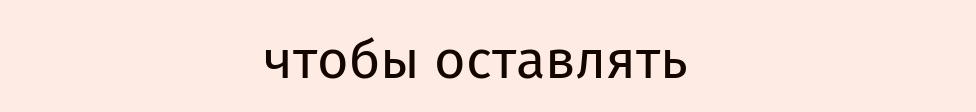чтобы оставлять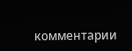комментарии